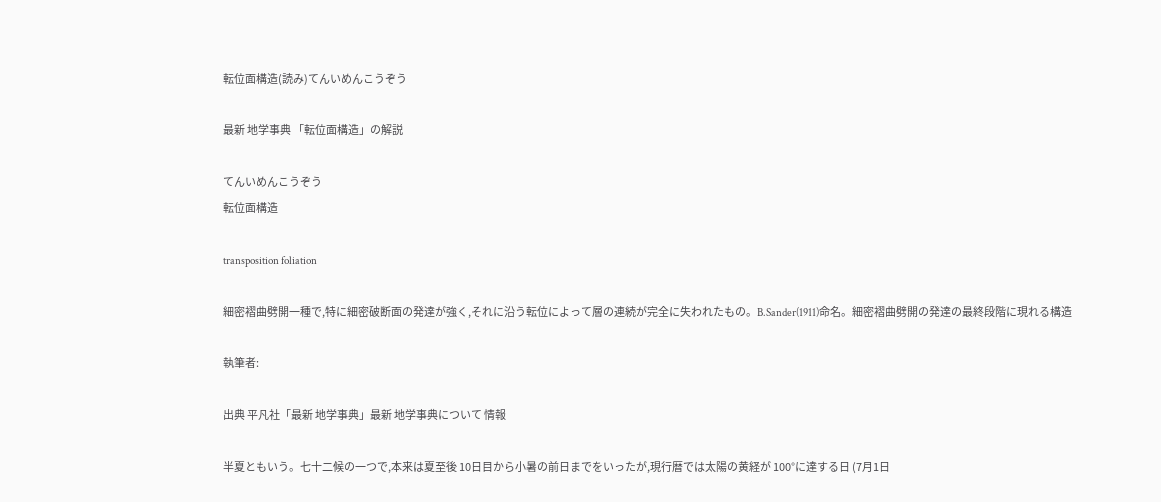転位面構造(読み)てんいめんこうぞう

最新 地学事典 「転位面構造」の解説

てんいめんこうぞう
転位面構造

transposition foliation

細密褶曲劈開一種で,特に細密破断面の発達が強く,それに沿う転位によって層の連続が完全に失われたもの。B.Sander(1911)命名。細密褶曲劈開の発達の最終段階に現れる構造

執筆者:

出典 平凡社「最新 地学事典」最新 地学事典について 情報

半夏ともいう。七十二候の一つで,本来は夏至後 10日目から小暑の前日までをいったが,現行暦では太陽の黄経が 100°に達する日 (7月1日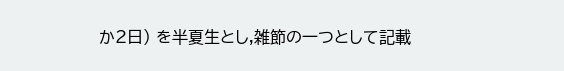か2日) を半夏生とし,雑節の一つとして記載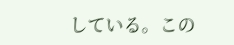している。この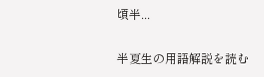頃半...

半夏生の用語解説を読む